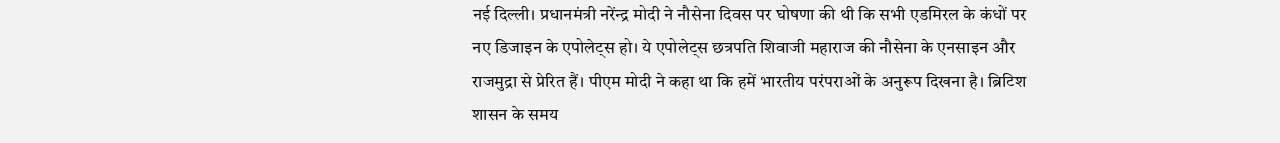नई दिल्ली। प्रधानमंत्री नरेंन्द्र मोदी ने नौसेना दिवस पर घोषणा की थी कि सभी एडमिरल के कंधों पर नए डिजाइन के एपोलेट्स हो। ये एपोलेट्स छत्रपति शिवाजी महाराज की नौसेना के एनसाइन और राजमुद्रा से प्रेरित हैं। पीएम मोदी ने कहा था कि हमें भारतीय परंपराओं के अनुरूप दिखना है। ब्रिटिश शासन के समय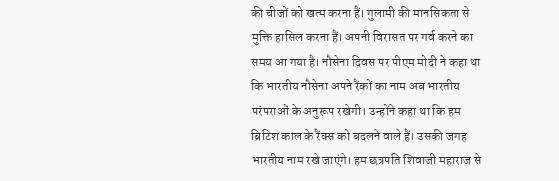की चीजों को खत्म करना हैं। गुलामी की मानसिकता से मुक्ति हासिल करना हैं। अपनी विरासत पर गर्व करने का समय आ गया है। नौसेना दिवस पर पीएम मोदी ने कहा था कि भारतीय नौसेना अपने रैंकों का नाम अब भारतीय परंपराओं के अनुरूप रखेगी। उन्होंने कहा था कि हम ब्रिटिश काल के रैंक्स को बदलने वाले हैं। उसकी जगह भारतीय नाम रखे जाएंगे। हम छत्रपति शिवाजी महाराज से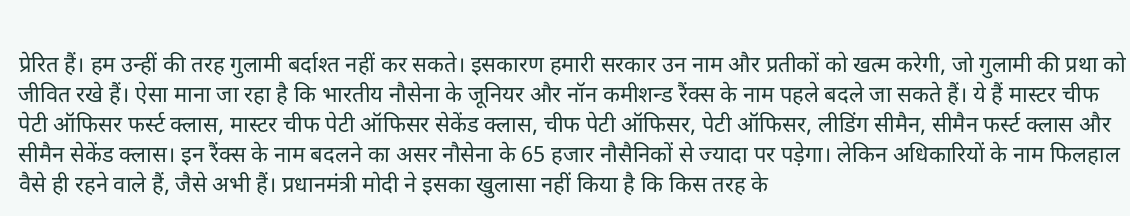प्रेरित हैं। हम उन्हीं की तरह गुलामी बर्दाश्त नहीं कर सकते। इसकारण हमारी सरकार उन नाम और प्रतीकों को खत्म करेगी, जो गुलामी की प्रथा को जीवित रखे हैं। ऐसा माना जा रहा है कि भारतीय नौसेना के जूनियर और नॉन कमीशन्ड रैंक्स के नाम पहले बदले जा सकते हैं। ये हैं मास्टर चीफ पेटी ऑफिसर फर्स्ट क्लास, मास्टर चीफ पेटी ऑफिसर सेकेंड क्लास, चीफ पेटी ऑफिसर, पेटी ऑफिसर, लीडिंग सीमैन, सीमैन फर्स्ट क्लास और सीमैन सेकेंड क्लास। इन रैंक्स के नाम बदलने का असर नौसेना के 65 हजार नौसैनिकों से ज्यादा पर पड़ेगा। लेकिन अधिकारियों के नाम फिलहाल वैसे ही रहने वाले हैं, जैसे अभी हैं। प्रधानमंत्री मोदी ने इसका खुलासा नहीं किया है कि किस तरह के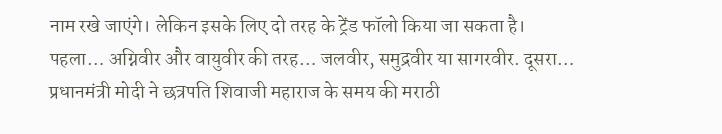नाम रखे जाएंगे। लेकिन इसके लिए दो तरह के ट्रेंड फॉलो किया जा सकता है। पहला… अग्निवीर और वायुवीर की तरह… जलवीर, समुद्रवीर या सागरवीर. दूसरा… प्रधानमंत्री मोदी ने छत्रपति शिवाजी महाराज के समय की मराठी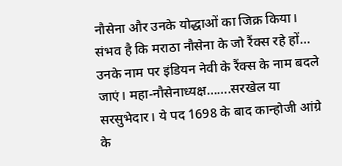नौसेना और उनके योद्धाओं का जिक्र किया। संभव है कि मराठा नौसेना के जो रैंक्स रहे हों… उनके नाम पर इंडियन नेवी के रैंक्स के नाम बदले जाएं। महा-नौसेनाध्यक्ष…….सरखेल या सरसुभेदार। ये पद 1698 के बाद कान्होजी आंग्रे के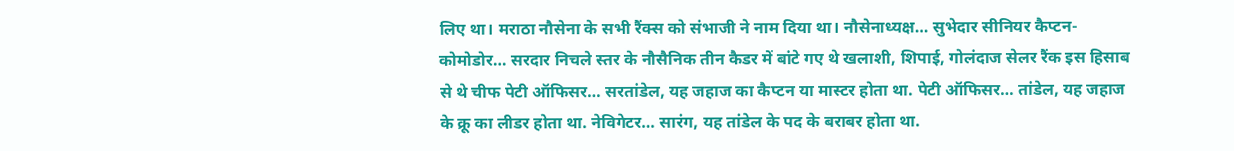लिए था। मराठा नौसेना के सभी रैंक्स को संभाजी ने नाम दिया था। नौसेनाध्यक्ष… सुभेदार सीनियर कैप्टन-कोमोडोर… सरदार निचले स्तर के नौसैनिक तीन कैडर में बांटे गए थे खलाशी, शिपाई, गोलंदाज सेलर रैंक इस हिसाब से थे चीफ पेटी ऑफिसर… सरतांडेल, यह जहाज का कैप्टन या मास्टर होता था. पेटी ऑफिसर… तांडेल, यह जहाज के क्रू का लीडर होता था. नेविगेटर… सारंग, यह तांडेल के पद के बराबर होता था.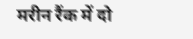मरीन रैंक में दो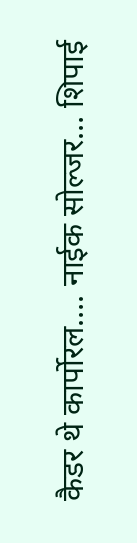कैडर थे कार्पोरल…. नाईक सोल्जर… शिपाई